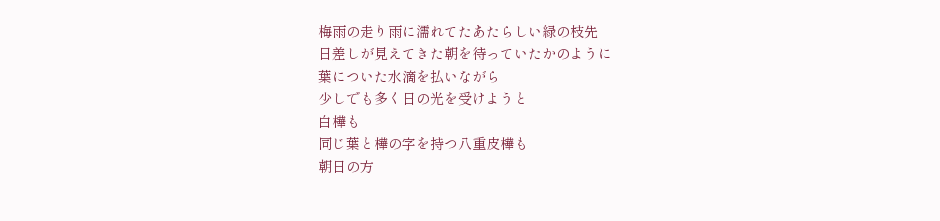梅雨の走り雨に濡れてたあたらしい緑の枝先
日差しが見えてきた朝を待っていたかのように
葉についた水滴を払いながら
少しでも多く日の光を受けようと
白樺も
同じ葉と樺の字を持つ八重皮樺も
朝日の方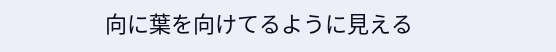向に葉を向けてるように見える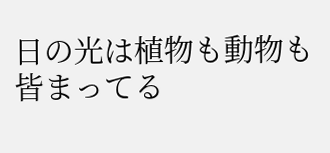日の光は植物も動物も皆まってる